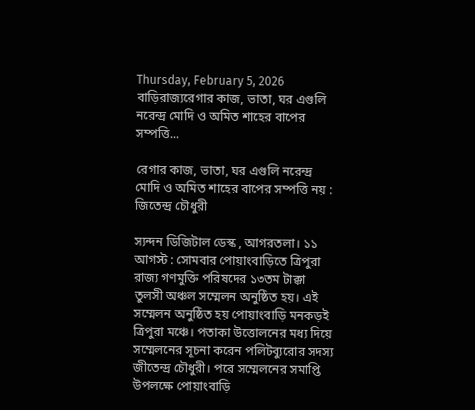Thursday, February 5, 2026
বাড়িরাজ্যরেগার কাজ, ভাতা, ঘর এগুলি নরেন্দ্র মোদি ও অমিত শাহের বাপের সম্পত্তি...

রেগার কাজ, ভাতা, ঘর এগুলি নরেন্দ্র মোদি ও অমিত শাহের বাপের সম্পত্তি নয় : জিতেন্দ্র চৌধুরী

স্যন্দন ডিজিটাল ডেস্ক , আগরতলা। ১১ আগস্ট : সোমবার পোয়াংবাড়িতে ত্রিপুরা রাজ্য গণমুক্তি পরিষদের ১৩তম টাক্কা তুলসী অঞ্চল সম্মেলন অনুষ্ঠিত হয়। এই সম্মেলন অনুষ্ঠিত হয় পোয়াংবাড়ি মনকড়ই ত্রিপুরা মঞ্চে। পতাকা উত্তোলনের মধ্য দিয়ে সম্মেলনের সূচনা করেন পলিটব্যুরোর সদস্য জীতেন্দ্র চৌধুরী। পরে সম্মেলনের সমাপ্তি উপলক্ষে পোয়াংবাড়ি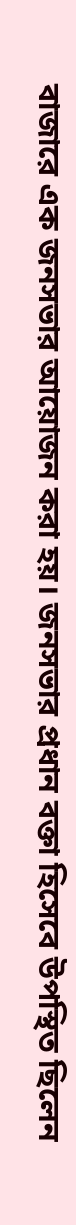বাজারে এক জনসভার আয়োজন করা হয়। জনসভার প্রধান বক্তা হিসেবে উপস্থিত ছিলেন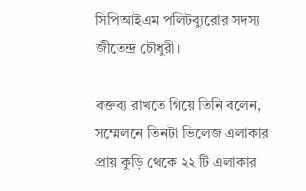সিপিআইএম পলিটব্যুরোর সদস্য জীতেন্দ্র চৌধুরী।

বক্তব্য রাখতে গিয়ে তিনি বলেন, সম্মেলনে তিনটা ভিলেজ এলাকার প্রায় কুড়ি থেকে ২২ টি এলাকার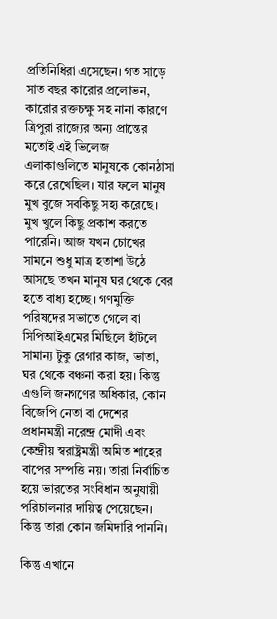প্রতিনিধিরা এসেছেন। গত সাড়ে সাত বছর কারোর প্রলোভন, কারোর রক্তচক্ষু সহ নানা কারণে ত্রিপুরা রাজ্যের অন্য প্রান্তের মতোই এই ভিলেজ এলাকাগুলিতে মানুষকে কোনঠাসা করে রেখেছিল। যার ফলে মানুষ মুখ বুজে সবকিছু সহ্য করেছে। মুখ খুলে কিছু প্রকাশ করতে পারেনি। আজ যখন চোখের সামনে শুধু মাত্র হতাশা উঠে আসছে তখন মানুষ ঘর থেকে বের হতে বাধ্য হচ্ছে। গণমুক্তি পরিষদের সভাতে গেলে বা সিপিআইএমের মিছিলে হাঁটলে সামান্য টুকু রেগার কাজ, ভাতা, ঘর থেকে বঞ্চনা করা হয়। কিন্তু এগুলি জনগণের অধিকার, কোন বিজেপি নেতা বা দেশের প্রধানমন্ত্রী নরেন্দ্র মোদী এবং কেন্দ্রীয় স্বরাষ্ট্রমন্ত্রী অমিত শাহের বাপের সম্পত্তি নয়। তারা নির্বাচিত হয়ে ভারতের সংবিধান অনুযায়ী পরিচালনার দায়িত্ব পেয়েছেন। কিন্তু তারা কোন জমিদারি পাননি।

কিন্তু এখানে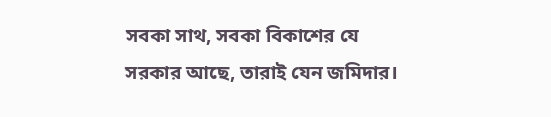সবকা সাথ, সবকা বিকাশের যে সরকার আছে, তারাই যেন জমিদার।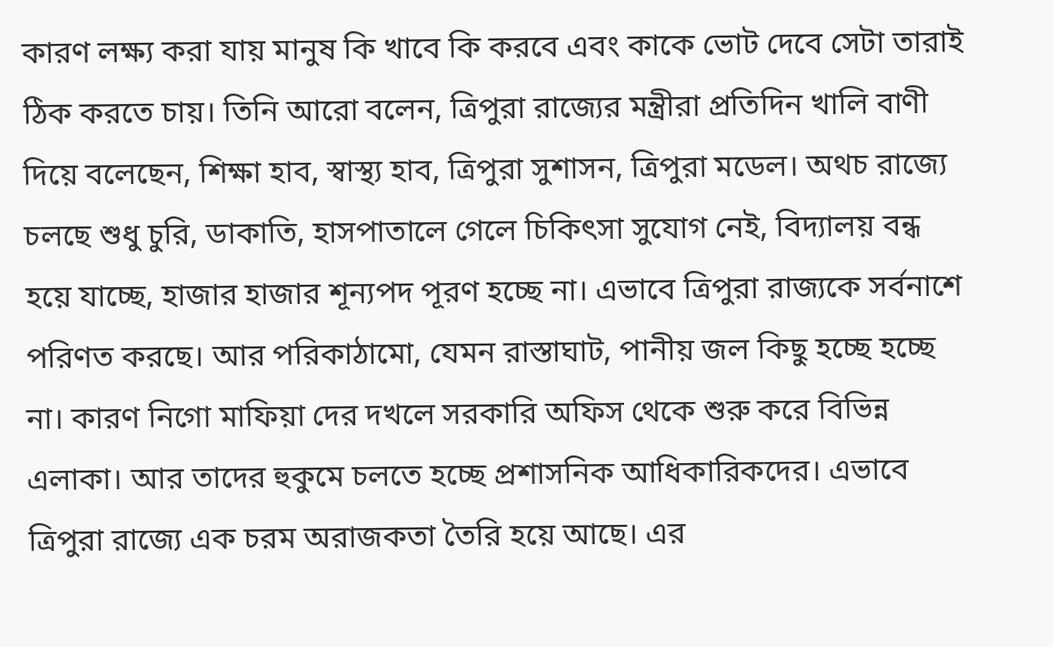কারণ লক্ষ্য করা যায় মানুষ কি খাবে কি করবে এবং কাকে ভোট দেবে সেটা তারাই ঠিক করতে চায়। তিনি আরো বলেন, ত্রিপুরা রাজ্যের মন্ত্রীরা প্রতিদিন খালি বাণী দিয়ে বলেছেন, শিক্ষা হাব, স্বাস্থ্য হাব, ত্রিপুরা সুশাসন, ত্রিপুরা মডেল। অথচ রাজ্যে চলছে শুধু চুরি, ডাকাতি, হাসপাতালে গেলে চিকিৎসা সুযোগ নেই, বিদ্যালয় বন্ধ হয়ে যাচ্ছে, হাজার হাজার শূন্যপদ পূরণ হচ্ছে না। এভাবে ত্রিপুরা রাজ্যকে সর্বনাশে পরিণত করছে। আর পরিকাঠামো, যেমন রাস্তাঘাট, পানীয় জল কিছু হচ্ছে হচ্ছে না। কারণ নিগো মাফিয়া দের দখলে সরকারি অফিস থেকে শুরু করে বিভিন্ন এলাকা। আর তাদের হুকুমে চলতে হচ্ছে প্রশাসনিক আধিকারিকদের। এভাবে ত্রিপুরা রাজ্যে এক চরম অরাজকতা তৈরি হয়ে আছে। এর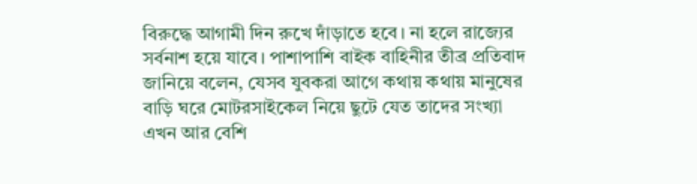বিরুদ্ধে আগামী দিন রুখে দাঁড়াতে হবে। না হলে রাজ্যের সর্বনাশ হয়ে যাবে। পাশাপাশি বাইক বাহিনীর তীব্র প্রতিবাদ জানিয়ে বলেন, যেসব যুবকরা আগে কথায় কথায় মানুষের বাড়ি ঘরে মোটরসাইকেল নিয়ে ছুটে যেত তাদের সংখ্যা এখন আর বেশি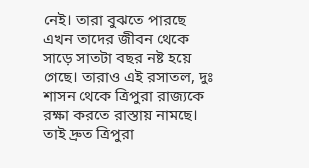নেই। তারা বুঝতে পারছে এখন তাদের জীবন থেকে সাড়ে সাতটা বছর নষ্ট হয়ে গেছে। তারাও এই রসাতল, দুঃ শাসন থেকে ত্রিপুরা রাজ্যকে রক্ষা করতে রাস্তায় নামছে। তাই দ্রুত ত্রিপুরা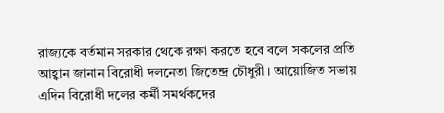রাজ্যকে বর্তমান সরকার থেকে রক্ষা করতে হবে বলে সকলের প্রতি আহ্বান জানান বিরোধী দলনেতা জিতেন্দ্র চৌধুরী। আয়োজিত সভায় এদিন বিরোধী দলের কর্মী সমর্থকদের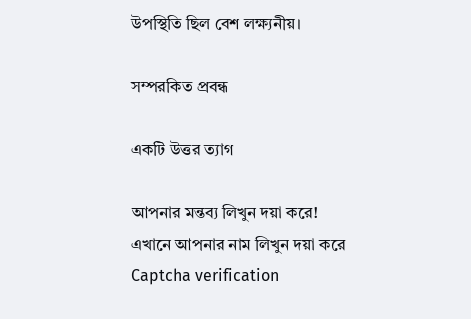উপস্থিতি ছিল বেশ লক্ষ্যনীয়।

সম্পরকিত প্রবন্ধ

একটি উত্তর ত্যাগ

আপনার মন্তব্য লিখুন দয়া করে!
এখানে আপনার নাম লিখুন দয়া করে
Captcha verification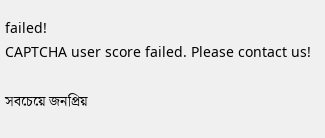failed!
CAPTCHA user score failed. Please contact us!

সবচেয়ে জনপ্রিয়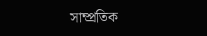সাম্প্রতিক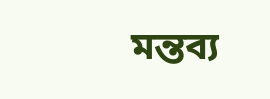মন্তব্য